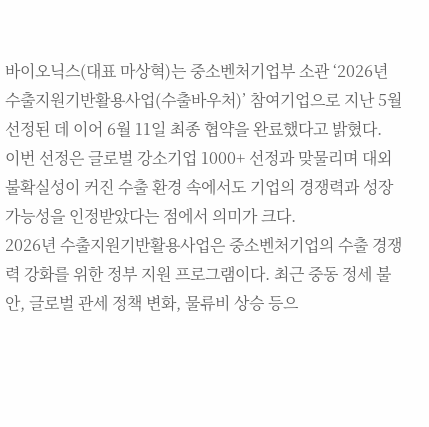바이오닉스(대표 마상혁)는 중소벤처기업부 소관 ‘2026년 수출지원기반활용사업(수출바우처)’ 참여기업으로 지난 5월 선정된 데 이어 6월 11일 최종 협약을 완료했다고 밝혔다.
이번 선정은 글로벌 강소기업 1000+ 선정과 맞물리며 대외 불확실성이 커진 수출 환경 속에서도 기업의 경쟁력과 성장 가능성을 인정받았다는 점에서 의미가 크다.
2026년 수출지원기반활용사업은 중소벤처기업의 수출 경쟁력 강화를 위한 정부 지원 프로그램이다. 최근 중동 정세 불안, 글로벌 관세 정책 변화, 물류비 상승 등으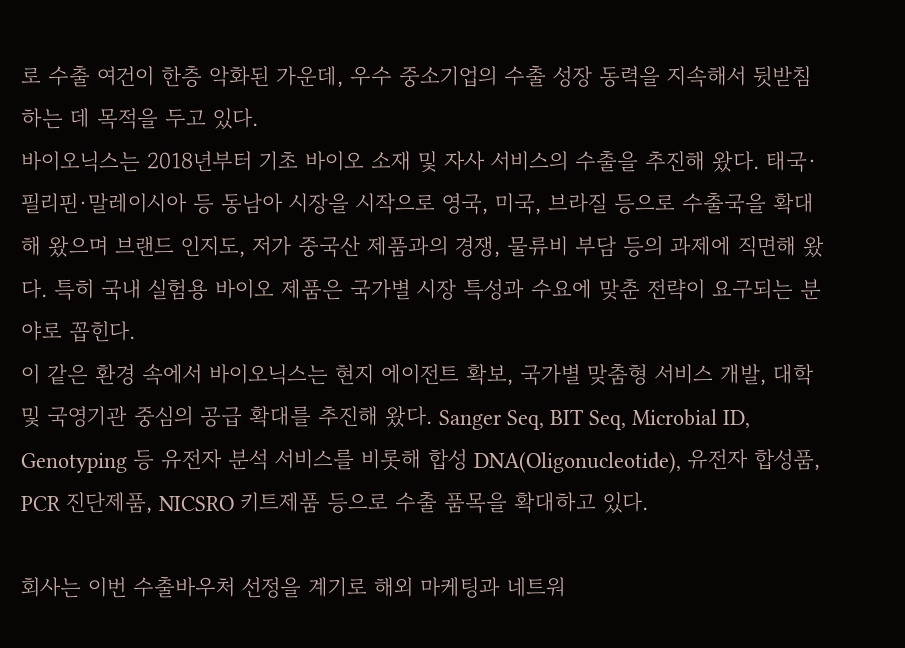로 수출 여건이 한층 악화된 가운데, 우수 중소기업의 수출 성장 동력을 지속해서 뒷받침하는 데 목적을 두고 있다.
바이오닉스는 2018년부터 기초 바이오 소재 및 자사 서비스의 수출을 추진해 왔다. 태국·필리핀·말레이시아 등 동남아 시장을 시작으로 영국, 미국, 브라질 등으로 수출국을 확대해 왔으며 브랜드 인지도, 저가 중국산 제품과의 경쟁, 물류비 부담 등의 과제에 직면해 왔다. 특히 국내 실험용 바이오 제품은 국가별 시장 특성과 수요에 맞춘 전략이 요구되는 분야로 꼽힌다.
이 같은 환경 속에서 바이오닉스는 현지 에이전트 확보, 국가별 맞춤형 서비스 개발, 대학 및 국영기관 중심의 공급 확대를 추진해 왔다. Sanger Seq, BIT Seq, Microbial ID, Genotyping 등 유전자 분석 서비스를 비롯해 합성 DNA(Oligonucleotide), 유전자 합성품, PCR 진단제품, NICSRO 키트제품 등으로 수출 품목을 확대하고 있다.

회사는 이번 수출바우처 선정을 계기로 해외 마케팅과 네트워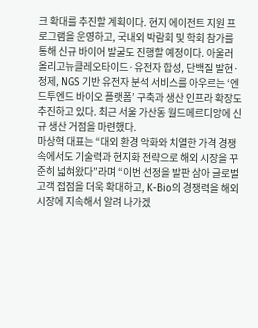크 확대를 추진할 계획이다. 현지 에이전트 지원 프로그램을 운영하고, 국내외 박람회 및 학회 참가를 통해 신규 바이어 발굴도 진행할 예정이다. 아울러 올리고뉴클레오타이드·유전자 합성, 단백질 발현·정제, NGS 기반 유전자 분석 서비스를 아우르는 ‘엔드투엔드 바이오 플랫폼’ 구축과 생산 인프라 확장도 추진하고 있다. 최근 서울 가산동 월드메르디앙에 신규 생산 거점을 마련했다.
마상혁 대표는 “대외 환경 악화와 치열한 가격 경쟁 속에서도 기술력과 현지화 전략으로 해외 시장을 꾸준히 넓혀왔다”라며 “이번 선정을 발판 삼아 글로벌 고객 접점을 더욱 확대하고, K-Bio의 경쟁력을 해외 시장에 지속해서 알려 나가겠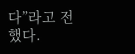다”라고 전했다.